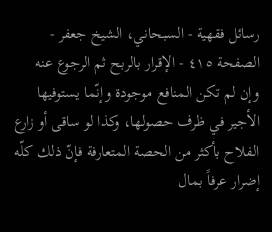رسائل فقهية - السبحاني، الشيخ جعفر - الصفحة ٤١٥ - الإقرار بالربح ثم الرجوع عنه
وإن لم تكن المنافع موجودة وإنّما يستوفيها الأجير في ظرف حصولها، وكذا لو ساقى أو زارع الفلاح بأكثر من الحصة المتعارفة فإنّ ذلك كلّه إضرار عرفاً بمال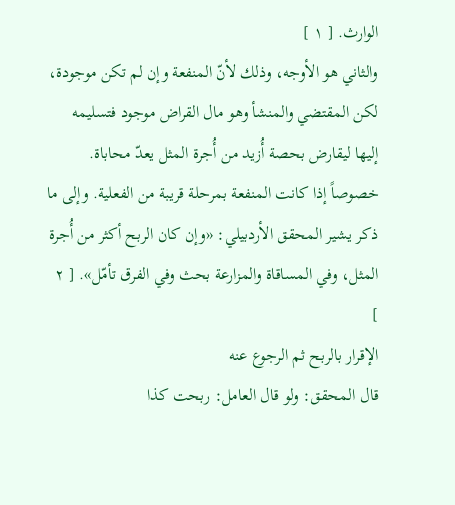الوارث. [ ١ ]
والثاني هو الأوجه، وذلك لأنّ المنفعة وإن لم تكن موجودة، لكن المقتضي والمنشأ وهو مال القراض موجود فتسليمه إليها ليقارض بحصة أُزيد من أُجرة المثل يعدّ محاباة. خصوصاً إذا كانت المنفعة بمرحلة قريبة من الفعلية. وإلى ما ذكر يشير المحقق الأردبيلي: «وإن كان الربح أكثر من أُجرة المثل، وفي المساقاة والمزارعة بحث وفي الفرق تأمّل». [ ٢ ]
الإقرار بالربح ثم الرجوع عنه
قال المحقق: ولو قال العامل: ربحت كذا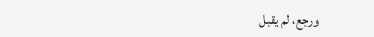ورجع، لم يقبل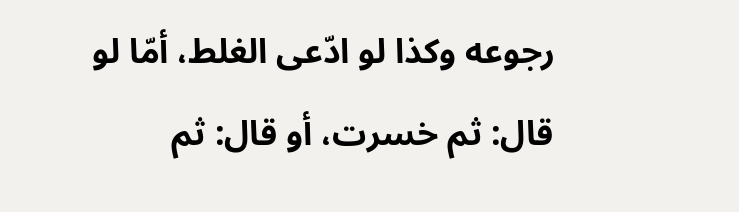رجوعه وكذا لو ادّعى الغلط، أمّا لو قال: ثم خسرت، أو قال: ثم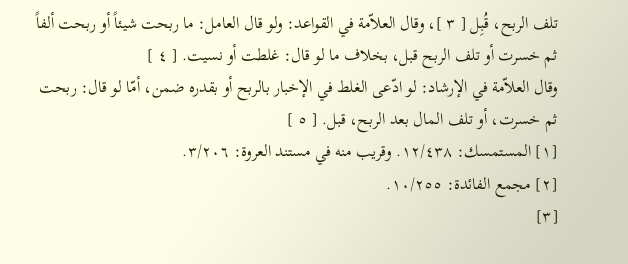تلف الربح، قُبِل [ ٣ ]، وقال العلاّمة في القواعد: ولو قال العامل: ما ربحت شيئاً أو ربحت ألفاً ثم خسرت أو تلف الربح قبل، بخلاف ما لو قال: غلطت أو نسيت. [ ٤ ]
وقال العلاّمة في الإرشاد: لو ادّعى الغلط في الإخبار بالربح أو بقدره ضمن، أمّا لو قال: ربحت ثم خسرت، أو تلف المال بعد الربح، قبل. [ ٥ ]
[١] المستمسك: ١٢/٤٣٨. وقريب منه في مستند العروة: ٣/٢٠٦.
[٢] مجمع الفائدة: ١٠/٢٥٥.
[٣]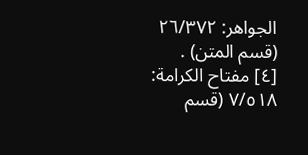الجواهر: ٢٦/٣٧٢ (قسم المتن) .
[٤] مفتاح الكرامة: ٧/٥١٨ (قسم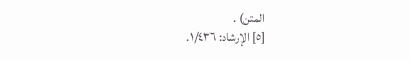المتن) .
[٥] الإرشاد: ١/٤٣٦.